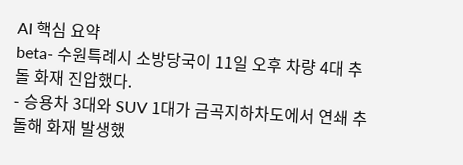AI 핵심 요약
beta- 수원특례시 소방당국이 11일 오후 차량 4대 추돌 화재 진압했다.
- 승용차 3대와 SUV 1대가 금곡지하차도에서 연쇄 추돌해 화재 발생했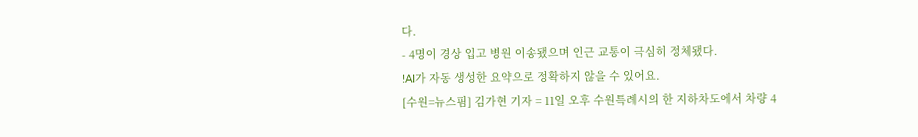다.
- 4명이 경상 입고 병원 이송됐으며 인근 교통이 극심히 정체됐다.
!AI가 자동 생성한 요약으로 정확하지 않을 수 있어요.
[수원=뉴스핌] 김가현 기자 = 11일 오후 수원특례시의 한 지하차도에서 차량 4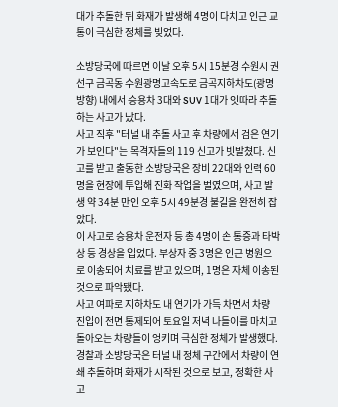대가 추돌한 뒤 화재가 발생해 4명이 다치고 인근 교통이 극심한 정체를 빚었다.

소방당국에 따르면 이날 오후 5시 15분경 수원시 권선구 금곡동 수원광명고속도로 금곡지하차도(광명 방향) 내에서 승용차 3대와 SUV 1대가 잇따라 추돌하는 사고가 났다.
사고 직후 "터널 내 추돌 사고 후 차량에서 검은 연기가 보인다"는 목격자들의 119 신고가 빗발쳤다. 신고를 받고 출동한 소방당국은 장비 22대와 인력 60명을 현장에 투입해 진화 작업을 벌였으며, 사고 발생 약 34분 만인 오후 5시 49분경 불길을 완전히 잡았다.
이 사고로 승용차 운전자 등 총 4명이 손 통증과 타박상 등 경상을 입었다. 부상자 중 3명은 인근 병원으로 이송되어 치료를 받고 있으며, 1명은 자체 이송된 것으로 파악됐다.
사고 여파로 지하차도 내 연기가 가득 차면서 차량 진입이 전면 통제되어 토요일 저녁 나들이를 마치고 돌아오는 차량들이 엉키며 극심한 정체가 발생했다.
경찰과 소방당국은 터널 내 정체 구간에서 차량이 연쇄 추돌하며 화재가 시작된 것으로 보고, 정확한 사고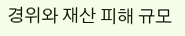경위와 재산 피해 규모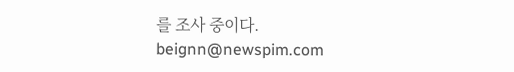를 조사 중이다.
beignn@newspim.com